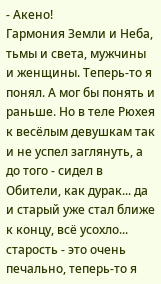- Акено!
Гармония Земли и Неба, тьмы и света, мужчины и женщины. Теперь-то я понял. А мог бы понять и раньше. Но в теле Рюхея к весёлым девушкам так и не успел заглянуть, а до того - сидел в Обители, как дурак... да и старый уже стал ближе к концу, всё усохло... старость - это очень печально, теперь-то я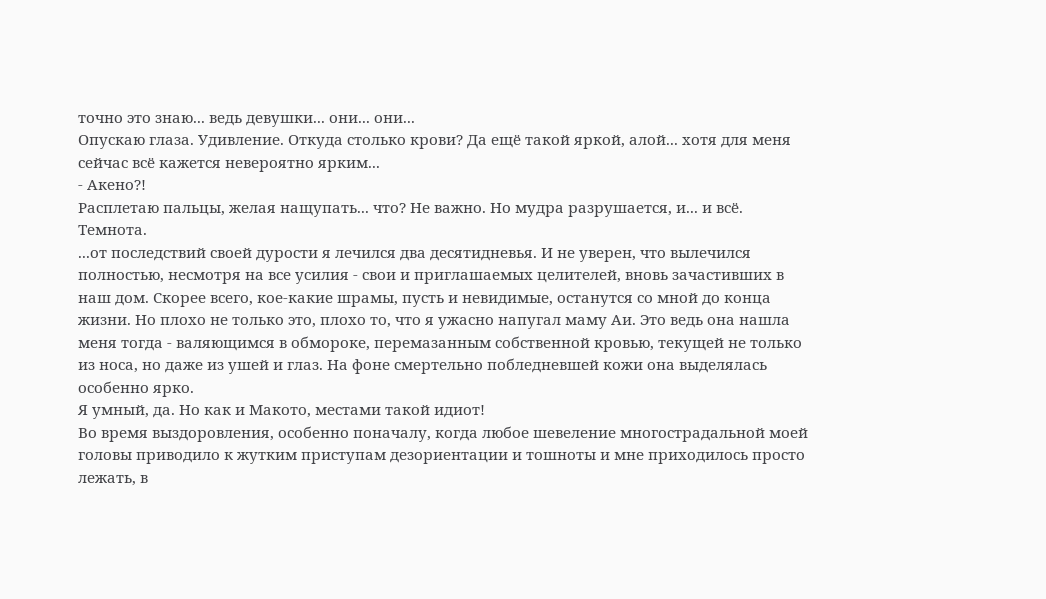точно это знаю... ведь девушки... они... они...
Опускаю глаза. Удивление. Откуда столько крови? Да ещё такой яркой, алой... хотя для меня сейчас всё кажется невероятно ярким...
- Акено?!
Расплетаю пальцы, желая нащупать... что? Не важно. Но мудра разрушается, и... и всё.
Темнота.
...от последствий своей дурости я лечился два десятидневья. И не уверен, что вылечился полностью, несмотря на все усилия - свои и приглашаемых целителей, вновь зачастивших в наш дом. Скорее всего, кое-какие шрамы, пусть и невидимые, останутся со мной до конца жизни. Но плохо не только это, плохо то, что я ужасно напугал маму Аи. Это ведь она нашла меня тогда - валяющимся в обмороке, перемазанным собственной кровью, текущей не только из носа, но даже из ушей и глаз. На фоне смертельно побледневшей кожи она выделялась особенно ярко.
Я умный, да. Но как и Макото, местами такой идиот!
Во время выздоровления, особенно поначалу, когда любое шевеление многострадальной моей головы приводило к жутким приступам дезориентации и тошноты и мне приходилось просто лежать, в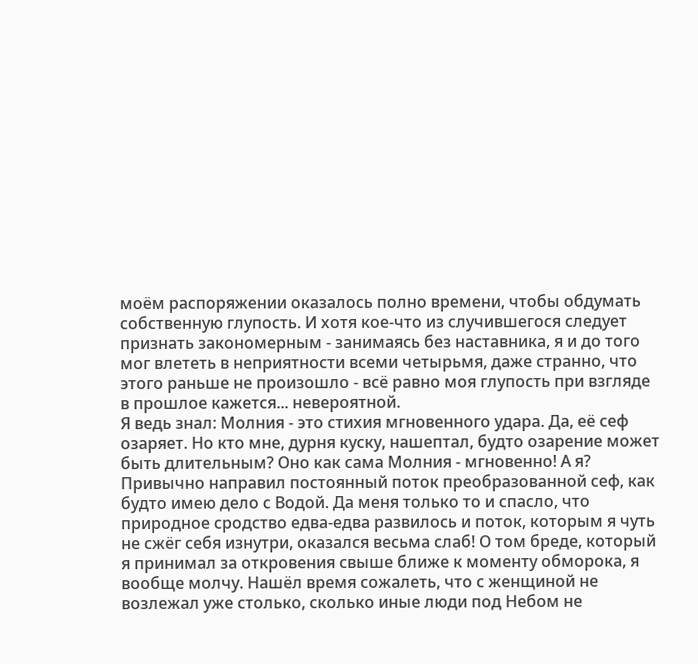моём распоряжении оказалось полно времени, чтобы обдумать собственную глупость. И хотя кое-что из случившегося следует признать закономерным - занимаясь без наставника, я и до того мог влететь в неприятности всеми четырьмя, даже странно, что этого раньше не произошло - всё равно моя глупость при взгляде в прошлое кажется... невероятной.
Я ведь знал: Молния - это стихия мгновенного удара. Да, её сеф озаряет. Но кто мне, дурня куску, нашептал, будто озарение может быть длительным? Оно как сама Молния - мгновенно! А я? Привычно направил постоянный поток преобразованной сеф, как будто имею дело с Водой. Да меня только то и спасло, что природное сродство едва-едва развилось и поток, которым я чуть не сжёг себя изнутри, оказался весьма слаб! О том бреде, который я принимал за откровения свыше ближе к моменту обморока, я вообще молчу. Нашёл время сожалеть, что с женщиной не возлежал уже столько, сколько иные люди под Небом не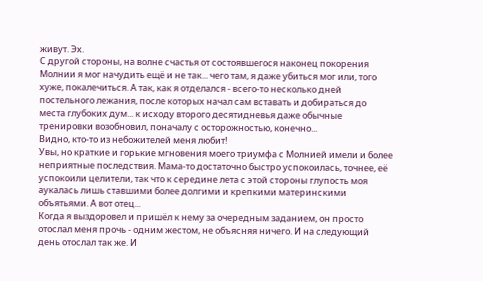живут. Эх.
С другой стороны, на волне счастья от состоявшегося наконец покорения Молнии я мог начудить ещё и не так... чего там, я даже убиться мог или, того хуже, покалечиться. А так, как я отделался - всего-то несколько дней постельного лежания, после которых начал сам вставать и добираться до места глубоких дум... к исходу второго десятидневья даже обычные тренировки возобновил, поначалу с осторожностью, конечно...
Видно, кто-то из небожителей меня любит!
Увы, но краткие и горькие мгновения моего триумфа с Молнией имели и более неприятные последствия. Мама-то достаточно быстро успокоилась, точнее, её успокоили целители, так что к середине лета с этой стороны глупость моя аукалась лишь ставшими более долгими и крепкими материнскими объятьями. А вот отец...
Когда я выздоровел и пришёл к нему за очередным заданием, он просто отослал меня прочь - одним жестом, не объясняя ничего. И на следующий день отослал так же. И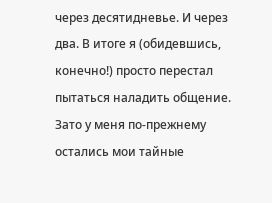через десятидневье. И через два. В итоге я (обидевшись, конечно!) просто перестал пытаться наладить общение.
Зато у меня по-прежнему остались мои тайные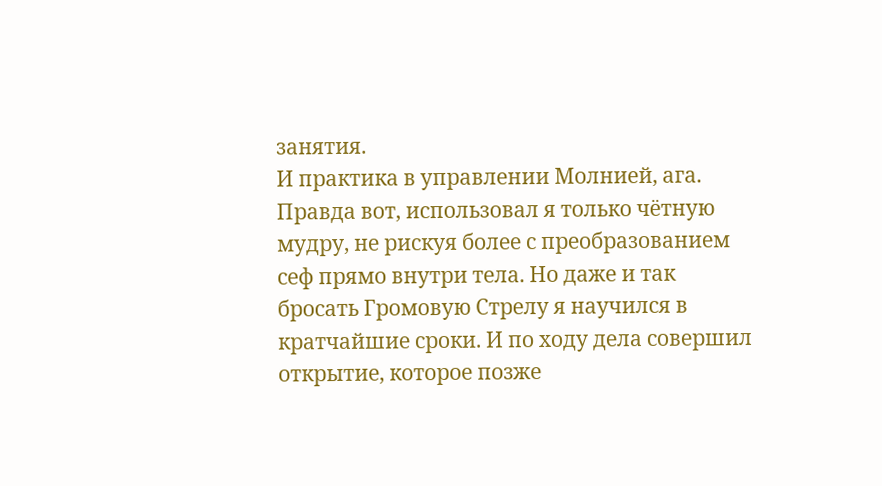занятия.
И практика в управлении Молнией, ага.
Правда вот, использовал я только чётную мудру, не рискуя более с преобразованием сеф прямо внутри тела. Но даже и так бросать Громовую Стрелу я научился в кратчайшие сроки. И по ходу дела совершил открытие, которое позже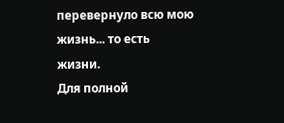перевернуло всю мою жизнь... то есть жизни.
Для полной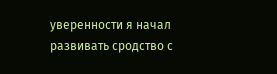уверенности я начал развивать сродство с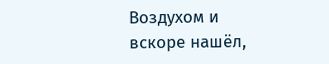Воздухом и вскоре нашёл,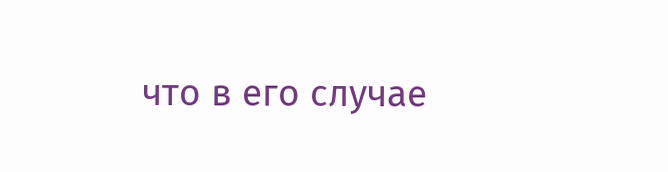что в его случае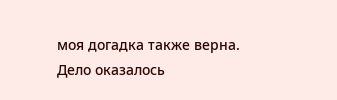моя догадка также верна.
Дело оказалось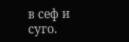в сеф и суго.